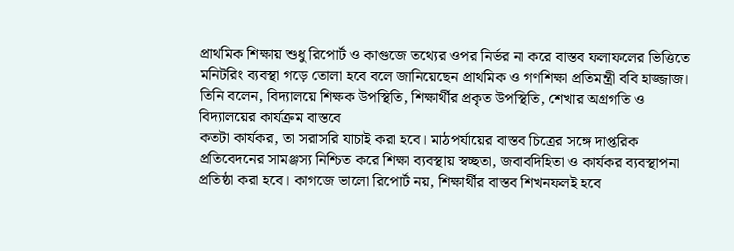প্রাথমিক শিক্ষায় শুধু রিপোর্ট ও কাগুজে তথ্যের ওপর নির্ভর না করে বাস্তব ফলাফলের ভিত্তিতে মনিটরিং ব্যবস্থা গড়ে তোলা হবে বলে জানিয়েছেন প্রাথমিক ও গণশিক্ষা প্রতিমন্ত্রী ববি হাজ্জাজ।
তিনি বলেন, বিদ্যালয়ে শিক্ষক উপস্থিতি, শিক্ষার্থীর প্রকৃত উপস্থিতি, শেখার অগ্রগতি ও বিদ্যালয়ের কার্যক্রম বাস্তবে
কতটা কার্যকর, তা সরাসরি যাচাই করা হবে। মাঠপর্যায়ের বাস্তব চিত্রের সঙ্গে দাপ্তরিক প্রতিবেদনের সামঞ্জস্য নিশ্চিত করে শিক্ষা ব্যবস্থায় স্বচ্ছতা, জবাবদিহিতা ও কার্যকর ব্যবস্থাপনা প্রতিষ্ঠা করা হবে। কাগজে ভালো রিপোর্ট নয়, শিক্ষার্থীর বাস্তব শিখনফলই হবে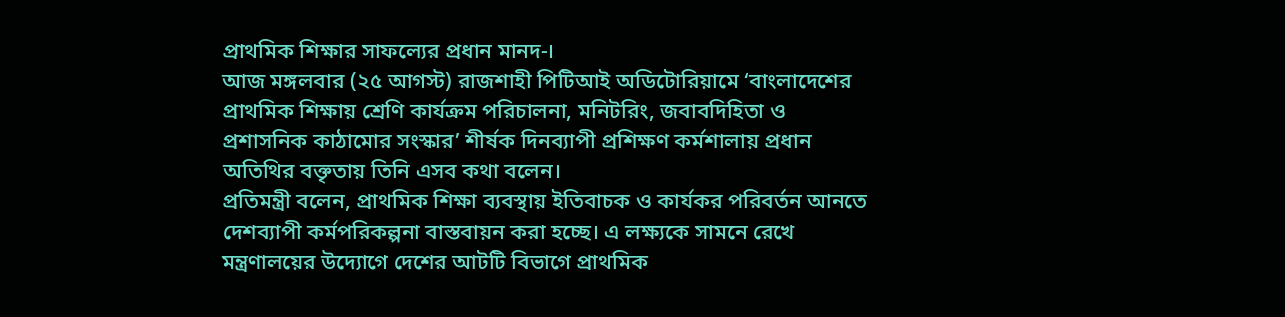প্রাথমিক শিক্ষার সাফল্যের প্রধান মানদ-।
আজ মঙ্গলবার (২৫ আগস্ট) রাজশাহী পিটিআই অডিটোরিয়ামে ‘বাংলাদেশের প্রাথমিক শিক্ষায় শ্রেণি কার্যক্রম পরিচালনা, মনিটরিং, জবাবদিহিতা ও প্রশাসনিক কাঠামোর সংস্কার’ শীর্ষক দিনব্যাপী প্রশিক্ষণ কর্মশালায় প্রধান অতিথির বক্তৃতায় তিনি এসব কথা বলেন।
প্রতিমন্ত্রী বলেন, প্রাথমিক শিক্ষা ব্যবস্থায় ইতিবাচক ও কার্যকর পরিবর্তন আনতে দেশব্যাপী কর্মপরিকল্পনা বাস্তবায়ন করা হচ্ছে। এ লক্ষ্যকে সামনে রেখে মন্ত্রণালয়ের উদ্যোগে দেশের আটটি বিভাগে প্রাথমিক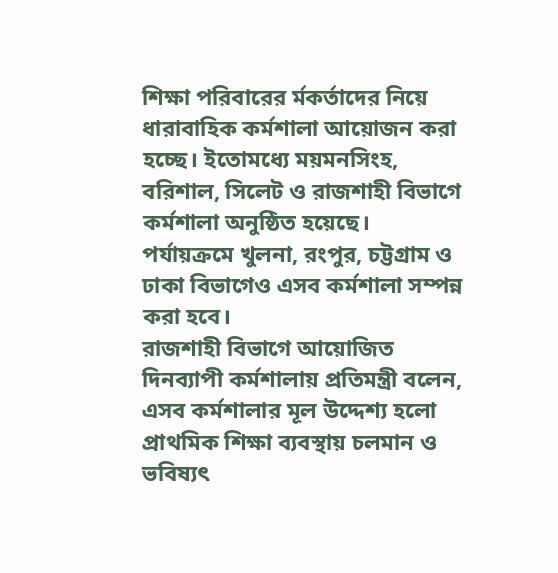শিক্ষা পরিবারের র্মকর্তাদের নিয়ে ধারাবাহিক কর্মশালা আয়োজন করা হচ্ছে। ইতোমধ্যে ময়মনসিংহ, বরিশাল, সিলেট ও রাজশাহী বিভাগে কর্মশালা অনুষ্ঠিত হয়েছে।
পর্যায়ক্রমে খুলনা, রংপুর, চট্টগ্রাম ও ঢাকা বিভাগেও এসব কর্মশালা সম্পন্ন করা হবে।
রাজশাহী বিভাগে আয়োজিত দিনব্যাপী কর্মশালায় প্রতিমন্ত্রী বলেন, এসব কর্মশালার মূল উদ্দেশ্য হলো প্রাথমিক শিক্ষা ব্যবস্থায় চলমান ও ভবিষ্যৎ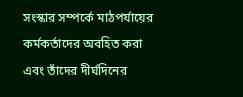সংস্কার সম্পর্কে মাঠপর্যায়ের কর্মকর্তাদের অবহিত করা এবং তাঁদের দীর্ঘদিনের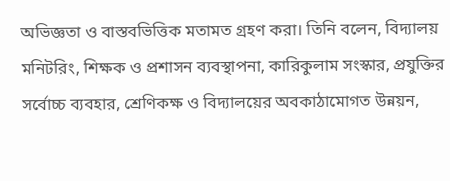অভিজ্ঞতা ও বাস্তবভিত্তিক মতামত গ্রহণ করা। তিনি বলেন, বিদ্যালয় মনিটরিং, শিক্ষক ও প্রশাসন ব্যবস্থাপনা, কারিকুলাম সংস্কার, প্রযুক্তির সর্বোচ্চ ব্যবহার, শ্রেণিকক্ষ ও বিদ্যালয়ের অবকাঠামোগত উন্নয়ন,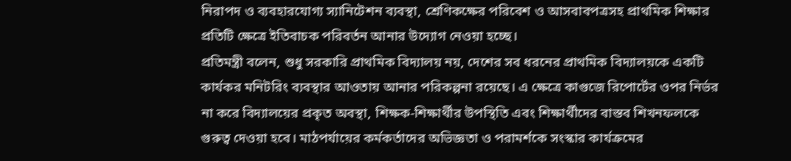নিরাপদ ও ব্যবহারযোগ্য স্যানিটেশন ব্যবস্থা, শ্রেণিকক্ষের পরিবেশ ও আসবাবপত্রসহ প্রাথমিক শিক্ষার প্রতিটি ক্ষেত্রে ইতিবাচক পরিবর্তন আনার উদ্যোগ নেওয়া হচ্ছে।
প্রতিমন্ত্রী বলেন, শুধু সরকারি প্রাথমিক বিদ্যালয় নয়, দেশের সব ধরনের প্রাথমিক বিদ্যালয়কে একটি কার্যকর মনিটরিং ব্যবস্থার আওতায় আনার পরিকল্পনা রয়েছে। এ ক্ষেত্রে কাগুজে রিপোর্টের ওপর নির্ভর না করে বিদ্যালয়ের প্রকৃত অবস্থা, শিক্ষক-শিক্ষার্থীর উপস্থিতি এবং শিক্ষার্থীদের বাস্তব শিখনফলকে গুরুত্ব দেওয়া হবে। মাঠপর্যায়ের কর্মকর্তাদের অভিজ্ঞতা ও পরামর্শকে সংস্কার কার্যক্রমের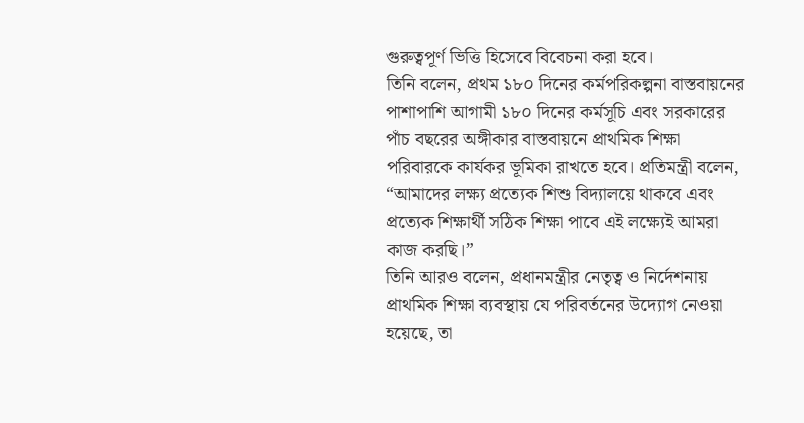গুরুত্বপূর্ণ ভিত্তি হিসেবে বিবেচনা করা হবে।
তিনি বলেন, প্রথম ১৮০ দিনের কর্মপরিকল্পনা বাস্তবায়নের পাশাপাশি আগামী ১৮০ দিনের কর্মসূচি এবং সরকারের পাঁচ বছরের অঙ্গীকার বাস্তবায়নে প্রাথমিক শিক্ষা পরিবারকে কার্যকর ভূমিকা রাখতে হবে। প্রতিমন্ত্রী বলেন, “আমাদের লক্ষ্য প্রত্যেক শিশু বিদ্যালয়ে থাকবে এবং প্রত্যেক শিক্ষার্থী সঠিক শিক্ষা পাবে এই লক্ষ্যেই আমরা কাজ করছি।”
তিনি আরও বলেন, প্রধানমন্ত্রীর নেতৃত্ব ও নির্দেশনায় প্রাথমিক শিক্ষা ব্যবস্থায় যে পরিবর্তনের উদ্যোগ নেওয়া হয়েছে, তা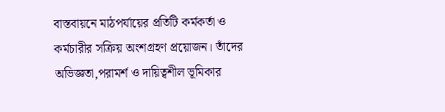বাস্তবায়নে মাঠপর্যায়ের প্রতিটি কর্মকর্তা ও কর্মচারীর সক্রিয় অংশগ্রহণ প্রয়োজন। তাঁদের অভিজ্ঞতা,পরামর্শ ও দায়িত্বশীল ভূমিকার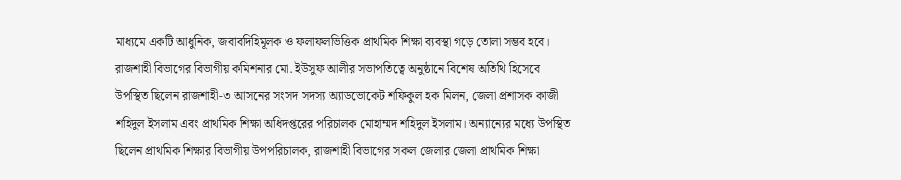মাধ্যমে একটি আধুনিক, জবাবদিহিমূলক ও ফলাফলভিত্তিক প্রাথমিক শিক্ষা ব্যবস্থা গড়ে তোলা সম্ভব হবে।
রাজশাহী বিভাগের বিভাগীয় কমিশনার মো. ইউসুফ আলীর সভাপতিত্বে অনুষ্ঠানে বিশেষ অতিথি হিসেবে উপস্থিত ছিলেন রাজশাহী-৩ আসনের সংসদ সদস্য অ্যাডভোকেট শফিকুল হক মিলন, জেলা প্রশাসক কাজী শহিদুল ইসলাম এবং প্রাথমিক শিক্ষা অধিদপ্তরের পরিচালক মোহাম্মদ শহিদুল ইসলাম। অন্যান্যের মধ্যে উপস্থিত ছিলেন প্রাথমিক শিক্ষার বিভাগীয় উপপরিচালক, রাজশাহী বিভাগের সকল জেলার জেলা প্রাথমিক শিক্ষা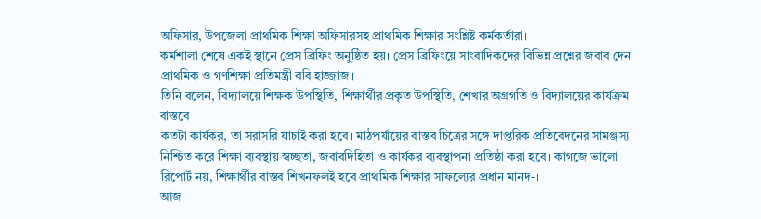অফিসার, উপজেলা প্রাথমিক শিক্ষা অফিসারসহ প্রাথমিক শিক্ষার সংশ্লিষ্ট কর্মকর্তারা।
কর্মশালা শেষে একই স্থানে প্রেস ব্রিফিং অনুষ্ঠিত হয়। প্রেস ব্রিফিংয়ে সাংবাদিকদের বিভিন্ন প্রশ্নের জবাব দেন প্রাথমিক ও গণশিক্ষা প্রতিমন্ত্রী ববি হাজ্জাজ।
তিনি বলেন, বিদ্যালয়ে শিক্ষক উপস্থিতি, শিক্ষার্থীর প্রকৃত উপস্থিতি, শেখার অগ্রগতি ও বিদ্যালয়ের কার্যক্রম বাস্তবে
কতটা কার্যকর, তা সরাসরি যাচাই করা হবে। মাঠপর্যায়ের বাস্তব চিত্রের সঙ্গে দাপ্তরিক প্রতিবেদনের সামঞ্জস্য নিশ্চিত করে শিক্ষা ব্যবস্থায় স্বচ্ছতা, জবাবদিহিতা ও কার্যকর ব্যবস্থাপনা প্রতিষ্ঠা করা হবে। কাগজে ভালো রিপোর্ট নয়, শিক্ষার্থীর বাস্তব শিখনফলই হবে প্রাথমিক শিক্ষার সাফল্যের প্রধান মানদ-।
আজ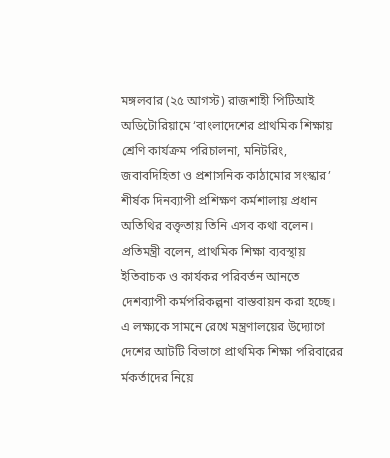মঙ্গলবার (২৫ আগস্ট) রাজশাহী পিটিআই অডিটোরিয়ামে ‘বাংলাদেশের প্রাথমিক শিক্ষায় শ্রেণি কার্যক্রম পরিচালনা, মনিটরিং, জবাবদিহিতা ও প্রশাসনিক কাঠামোর সংস্কার’ শীর্ষক দিনব্যাপী প্রশিক্ষণ কর্মশালায় প্রধান অতিথির বক্তৃতায় তিনি এসব কথা বলেন।
প্রতিমন্ত্রী বলেন, প্রাথমিক শিক্ষা ব্যবস্থায় ইতিবাচক ও কার্যকর পরিবর্তন আনতে দেশব্যাপী কর্মপরিকল্পনা বাস্তবায়ন করা হচ্ছে। এ লক্ষ্যকে সামনে রেখে মন্ত্রণালয়ের উদ্যোগে দেশের আটটি বিভাগে প্রাথমিক শিক্ষা পরিবারের র্মকর্তাদের নিয়ে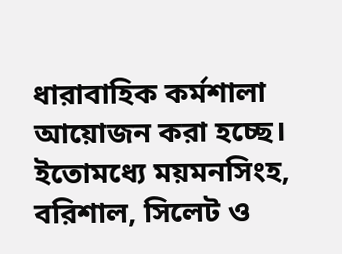ধারাবাহিক কর্মশালা আয়োজন করা হচ্ছে। ইতোমধ্যে ময়মনসিংহ, বরিশাল, সিলেট ও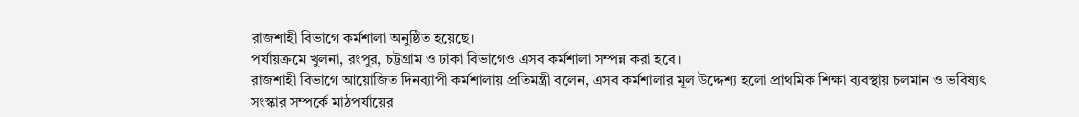রাজশাহী বিভাগে কর্মশালা অনুষ্ঠিত হয়েছে।
পর্যায়ক্রমে খুলনা, রংপুর, চট্টগ্রাম ও ঢাকা বিভাগেও এসব কর্মশালা সম্পন্ন করা হবে।
রাজশাহী বিভাগে আয়োজিত দিনব্যাপী কর্মশালায় প্রতিমন্ত্রী বলেন, এসব কর্মশালার মূল উদ্দেশ্য হলো প্রাথমিক শিক্ষা ব্যবস্থায় চলমান ও ভবিষ্যৎ সংস্কার সম্পর্কে মাঠপর্যায়ের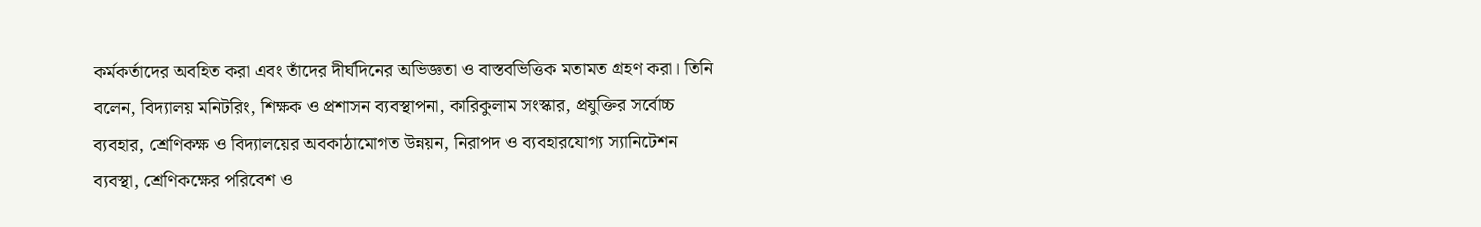কর্মকর্তাদের অবহিত করা এবং তাঁদের দীর্ঘদিনের অভিজ্ঞতা ও বাস্তবভিত্তিক মতামত গ্রহণ করা। তিনি বলেন, বিদ্যালয় মনিটরিং, শিক্ষক ও প্রশাসন ব্যবস্থাপনা, কারিকুলাম সংস্কার, প্রযুক্তির সর্বোচ্চ ব্যবহার, শ্রেণিকক্ষ ও বিদ্যালয়ের অবকাঠামোগত উন্নয়ন, নিরাপদ ও ব্যবহারযোগ্য স্যানিটেশন ব্যবস্থা, শ্রেণিকক্ষের পরিবেশ ও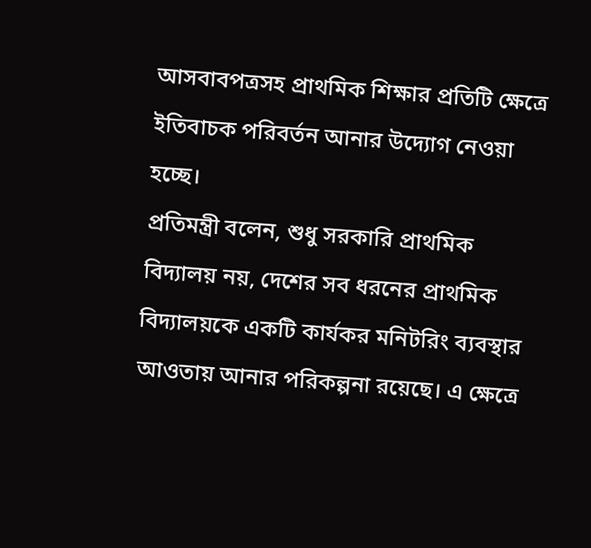আসবাবপত্রসহ প্রাথমিক শিক্ষার প্রতিটি ক্ষেত্রে ইতিবাচক পরিবর্তন আনার উদ্যোগ নেওয়া হচ্ছে।
প্রতিমন্ত্রী বলেন, শুধু সরকারি প্রাথমিক বিদ্যালয় নয়, দেশের সব ধরনের প্রাথমিক বিদ্যালয়কে একটি কার্যকর মনিটরিং ব্যবস্থার আওতায় আনার পরিকল্পনা রয়েছে। এ ক্ষেত্রে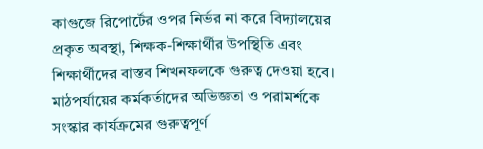কাগুজে রিপোর্টের ওপর নির্ভর না করে বিদ্যালয়ের প্রকৃত অবস্থা, শিক্ষক-শিক্ষার্থীর উপস্থিতি এবং শিক্ষার্থীদের বাস্তব শিখনফলকে গুরুত্ব দেওয়া হবে। মাঠপর্যায়ের কর্মকর্তাদের অভিজ্ঞতা ও পরামর্শকে সংস্কার কার্যক্রমের গুরুত্বপূর্ণ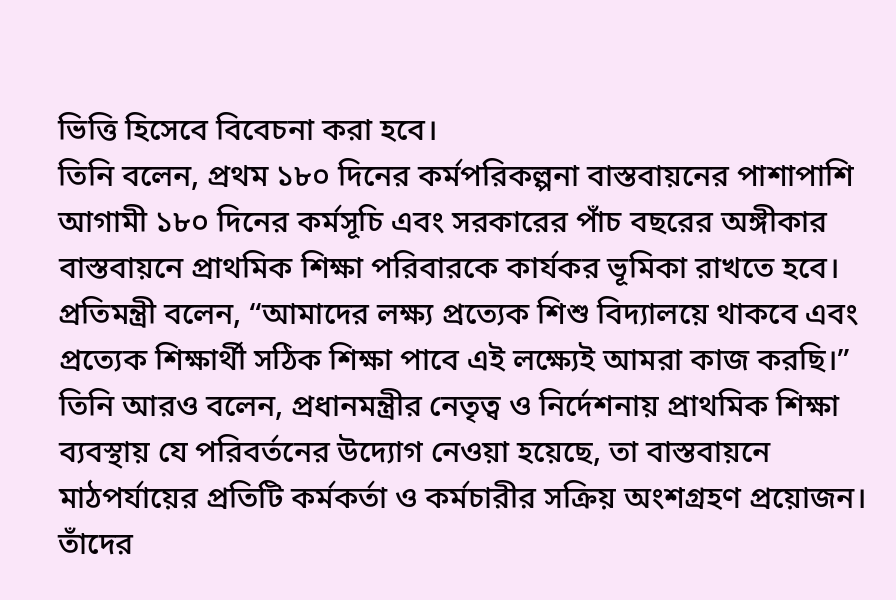ভিত্তি হিসেবে বিবেচনা করা হবে।
তিনি বলেন, প্রথম ১৮০ দিনের কর্মপরিকল্পনা বাস্তবায়নের পাশাপাশি আগামী ১৮০ দিনের কর্মসূচি এবং সরকারের পাঁচ বছরের অঙ্গীকার বাস্তবায়নে প্রাথমিক শিক্ষা পরিবারকে কার্যকর ভূমিকা রাখতে হবে। প্রতিমন্ত্রী বলেন, “আমাদের লক্ষ্য প্রত্যেক শিশু বিদ্যালয়ে থাকবে এবং প্রত্যেক শিক্ষার্থী সঠিক শিক্ষা পাবে এই লক্ষ্যেই আমরা কাজ করছি।”
তিনি আরও বলেন, প্রধানমন্ত্রীর নেতৃত্ব ও নির্দেশনায় প্রাথমিক শিক্ষা ব্যবস্থায় যে পরিবর্তনের উদ্যোগ নেওয়া হয়েছে, তা বাস্তবায়নে মাঠপর্যায়ের প্রতিটি কর্মকর্তা ও কর্মচারীর সক্রিয় অংশগ্রহণ প্রয়োজন। তাঁদের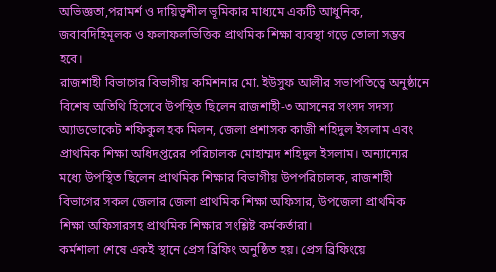অভিজ্ঞতা,পরামর্শ ও দায়িত্বশীল ভূমিকার মাধ্যমে একটি আধুনিক, জবাবদিহিমূলক ও ফলাফলভিত্তিক প্রাথমিক শিক্ষা ব্যবস্থা গড়ে তোলা সম্ভব হবে।
রাজশাহী বিভাগের বিভাগীয় কমিশনার মো. ইউসুফ আলীর সভাপতিত্বে অনুষ্ঠানে বিশেষ অতিথি হিসেবে উপস্থিত ছিলেন রাজশাহী-৩ আসনের সংসদ সদস্য অ্যাডভোকেট শফিকুল হক মিলন, জেলা প্রশাসক কাজী শহিদুল ইসলাম এবং প্রাথমিক শিক্ষা অধিদপ্তরের পরিচালক মোহাম্মদ শহিদুল ইসলাম। অন্যান্যের মধ্যে উপস্থিত ছিলেন প্রাথমিক শিক্ষার বিভাগীয় উপপরিচালক, রাজশাহী বিভাগের সকল জেলার জেলা প্রাথমিক শিক্ষা অফিসার, উপজেলা প্রাথমিক শিক্ষা অফিসারসহ প্রাথমিক শিক্ষার সংশ্লিষ্ট কর্মকর্তারা।
কর্মশালা শেষে একই স্থানে প্রেস ব্রিফিং অনুষ্ঠিত হয়। প্রেস ব্রিফিংয়ে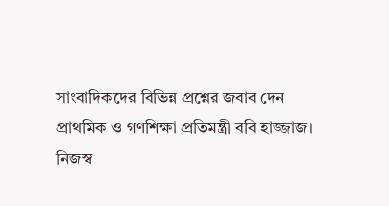সাংবাদিকদের বিভিন্ন প্রশ্নের জবাব দেন প্রাথমিক ও গণশিক্ষা প্রতিমন্ত্রী ববি হাজ্জাজ।
নিজস্ব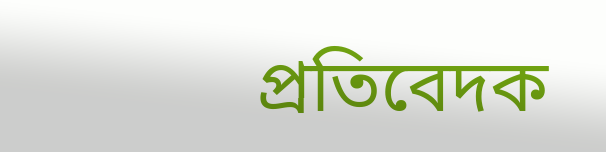প্রতিবেদক